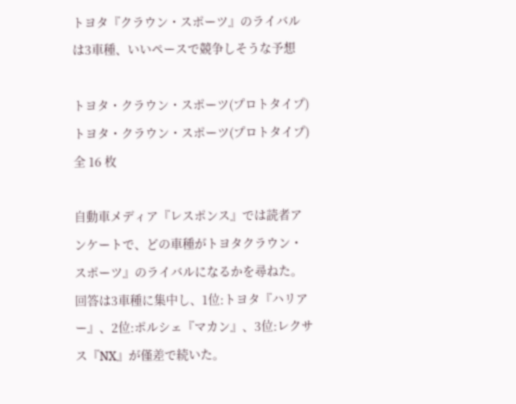トヨタ『クラウン・スポーツ』のライバルは3車種、いいペースで競争しそうな予想

トヨタ・クラウン・スポーツ(プロトタイプ)
トヨタ・クラウン・スポーツ(プロトタイプ)全 16 枚

自動車メディア『レスポンス』では読者アンケートで、どの車種がトヨタクラウン・スポーツ』のライバルになるかを尋ねた。回答は3車種に集中し、1位:トヨタ『ハリアー』、2位:ポルシェ『マカン』、3位:レクサス『NX』が僅差で続いた。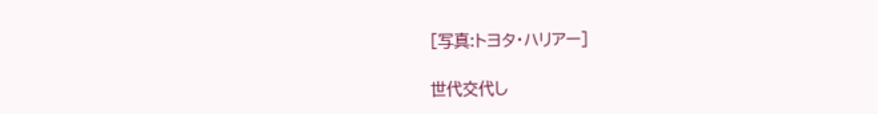[写真:トヨタ・ハリアー]

世代交代し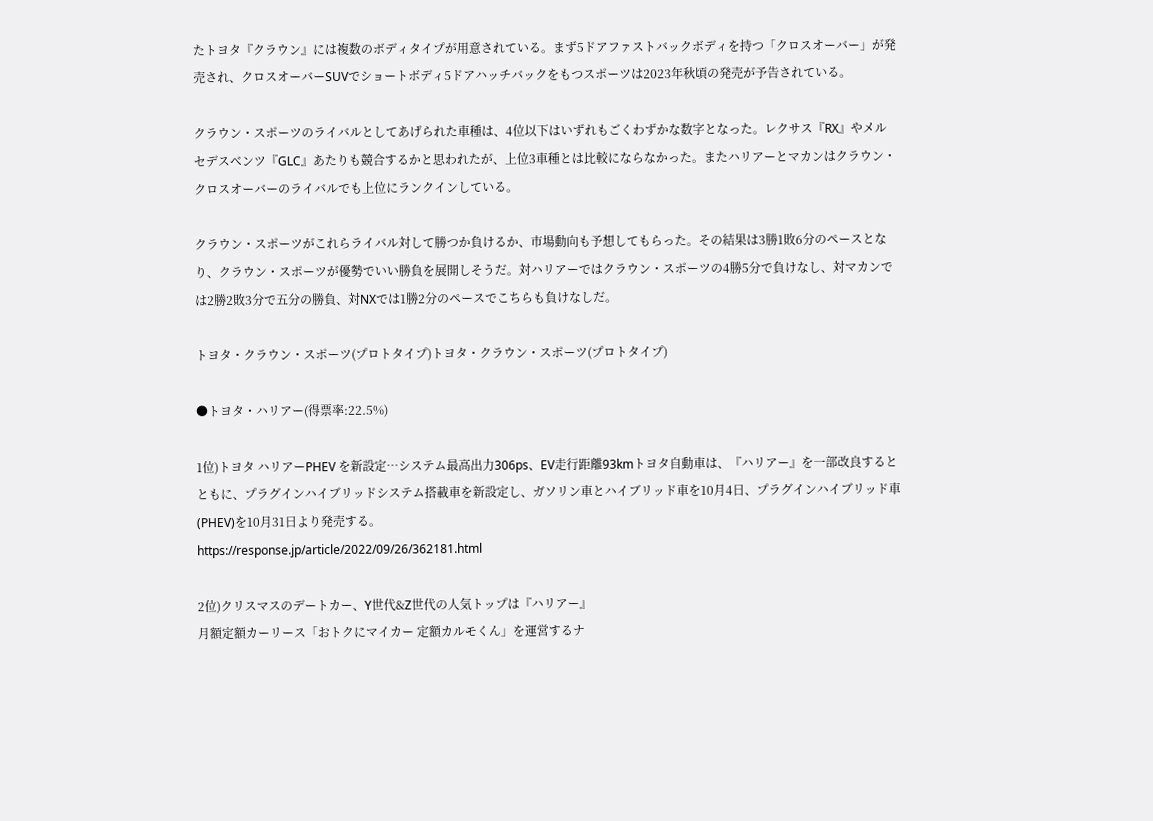たトヨタ『クラウン』には複数のボディタイプが用意されている。まず5ドアファストバックボディを持つ「クロスオーバー」が発売され、クロスオーバーSUVでショートボディ5ドアハッチバックをもつスポーツは2023年秋頃の発売が予告されている。

クラウン・スポーツのライバルとしてあげられた車種は、4位以下はいずれもごくわずかな数字となった。レクサス『RX』やメルセデスベンツ『GLC』あたりも競合するかと思われたが、上位3車種とは比較にならなかった。またハリアーとマカンはクラウン・クロスオーバーのライバルでも上位にランクインしている。

クラウン・スポーツがこれらライバル対して勝つか負けるか、市場動向も予想してもらった。その結果は3勝1敗6分のペースとなり、クラウン・スポーツが優勢でいい勝負を展開しそうだ。対ハリアーではクラウン・スポーツの4勝5分で負けなし、対マカンでは2勝2敗3分で五分の勝負、対NXでは1勝2分のペースでこちらも負けなしだ。

トヨタ・クラウン・スポーツ(プロトタイプ)トヨタ・クラウン・スポーツ(プロトタイプ)

●トヨタ・ハリアー(得票率:22.5%)

1位)トヨタ ハリアーPHEV を新設定…システム最高出力306ps、EV走行距離93kmトヨタ自動車は、『ハリアー』を一部改良するとともに、プラグインハイブリッドシステム搭載車を新設定し、ガソリン車とハイブリッド車を10月4日、プラグインハイブリッド車(PHEV)を10月31日より発売する。
https://response.jp/article/2022/09/26/362181.html

2位)クリスマスのデートカー、Y世代&Z世代の人気トップは『ハリアー』
月額定額カーリース「おトクにマイカー 定額カルモくん」を運営するナ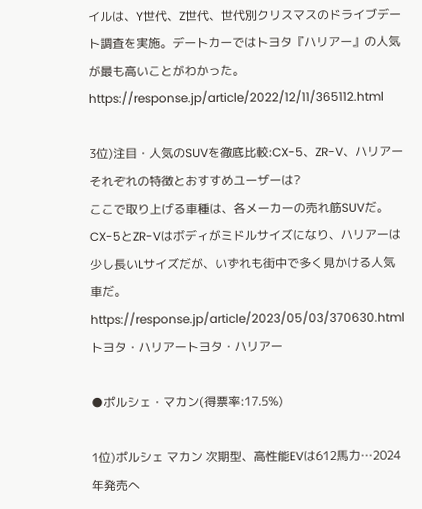イルは、Y世代、Z世代、世代別クリスマスのドライブデート調査を実施。デートカーではトヨタ『ハリアー』の人気が最も高いことがわかった。
https://response.jp/article/2022/12/11/365112.html

3位)注目・人気のSUVを徹底比較:CX-5、ZR-V、ハリアーそれぞれの特徴とおすすめユーザーは?
ここで取り上げる車種は、各メーカーの売れ筋SUVだ。CX-5とZR-Vはボディがミドルサイズになり、ハリアーは少し長いLサイズだが、いずれも街中で多く見かける人気車だ。
https://response.jp/article/2023/05/03/370630.htmlトヨタ・ハリアートヨタ・ハリアー

●ポルシェ・マカン(得票率:17.5%)

1位)ポルシェ マカン 次期型、高性能EVは612馬力…2024年発売へ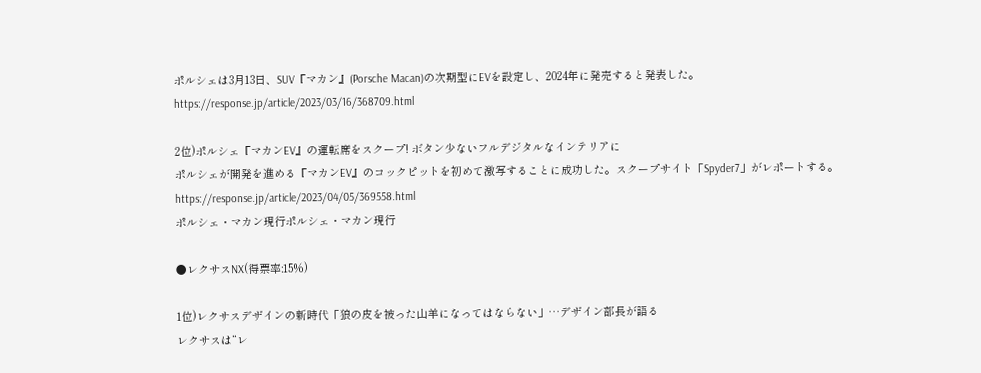ポルシェは3月13日、SUV『マカン』(Porsche Macan)の次期型にEVを設定し、2024年に発売すると発表した。
https://response.jp/article/2023/03/16/368709.html

2位)ポルシェ『マカンEV』の運転席をスクープ! ボタン少ないフルデジタルなインテリアに
ポルシェが開発を進める『マカンEV』のコックピットを初めて激写することに成功した。スクープサイト「Spyder7」がレポートする。
https://response.jp/article/2023/04/05/369558.html
ポルシェ・マカン現行ポルシェ・マカン現行

●レクサスNX(得票率:15%)

1位)レクサスデザインの新時代「狼の皮を被った山羊になってはならない」…デザイン部長が語る
レクサスは“レ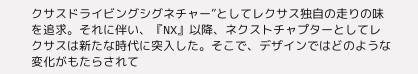クサスドライビングシグネチャー”としてレクサス独自の走りの味を追求。それに伴い、『NX』以降、ネクストチャプターとしてレクサスは新たな時代に突入した。そこで、デザインではどのような変化がもたらされて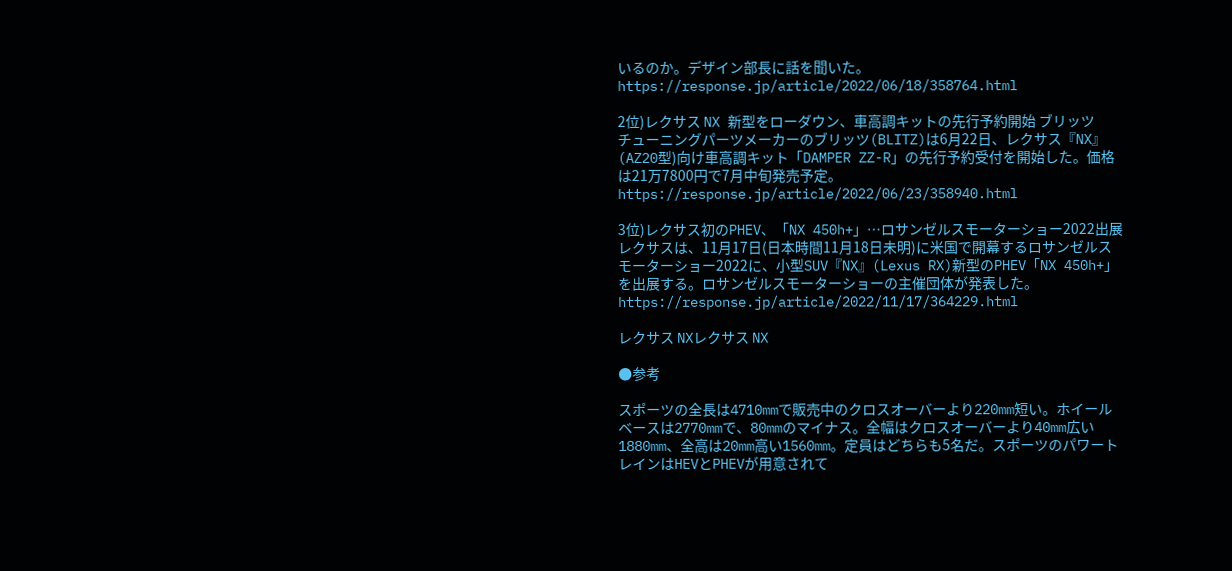いるのか。デザイン部長に話を聞いた。
https://response.jp/article/2022/06/18/358764.html

2位)レクサス NX 新型をローダウン、車高調キットの先行予約開始 ブリッツ
チューニングパーツメーカーのブリッツ(BLITZ)は6月22日、レクサス『NX』(AZ20型)向け車高調キット「DAMPER ZZ-R」の先行予約受付を開始した。価格は21万7800円で7月中旬発売予定。
https://response.jp/article/2022/06/23/358940.html

3位)レクサス初のPHEV、「NX 450h+」…ロサンゼルスモーターショー2022出展
レクサスは、11月17日(日本時間11月18日未明)に米国で開幕するロサンゼルスモーターショー2022に、小型SUV『NX』(Lexus RX)新型のPHEV「NX 450h+」を出展する。ロサンゼルスモーターショーの主催団体が発表した。
https://response.jp/article/2022/11/17/364229.html

レクサス NXレクサス NX

●参考

スポーツの全長は4710mmで販売中のクロスオーバーより220mm短い。ホイールベースは2770mmで、80mmのマイナス。全幅はクロスオーバーより40mm広い1880mm、全高は20mm高い1560mm。定員はどちらも5名だ。スポーツのパワートレインはHEVとPHEVが用意されて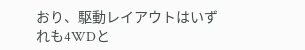おり、駆動レイアウトはいずれも4WDと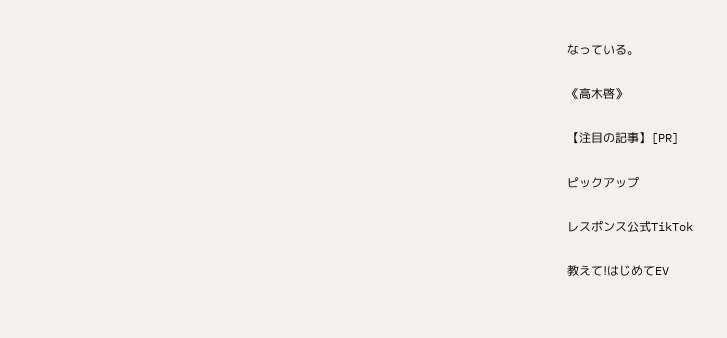なっている。

《高木啓》

【注目の記事】[PR]

ピックアップ

レスポンス公式TikTok

教えて!はじめてEV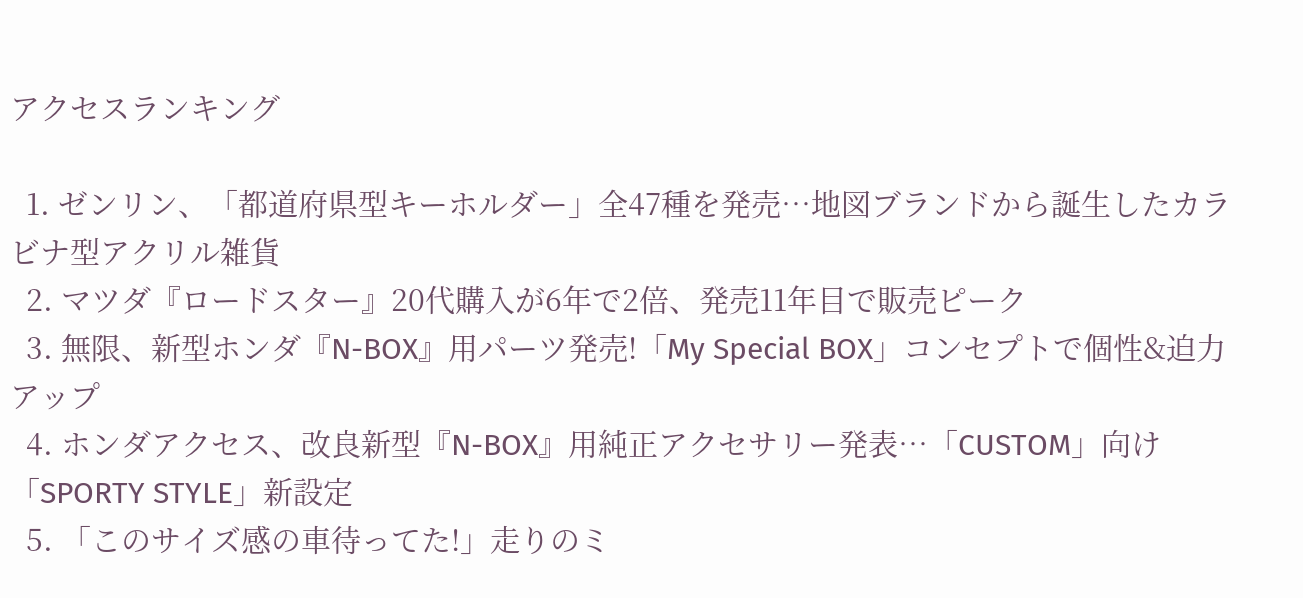アクセスランキング

  1. ゼンリン、「都道府県型キーホルダー」全47種を発売…地図ブランドから誕生したカラビナ型アクリル雑貨
  2. マツダ『ロードスター』20代購入が6年で2倍、発売11年目で販売ピーク
  3. 無限、新型ホンダ『N-BOX』用パーツ発売!「My Special BOX」コンセプトで個性&迫力アップ
  4. ホンダアクセス、改良新型『N-BOX』用純正アクセサリー発表…「CUSTOM」向け「SPORTY STYLE」新設定
  5. 「このサイズ感の車待ってた!」走りのミ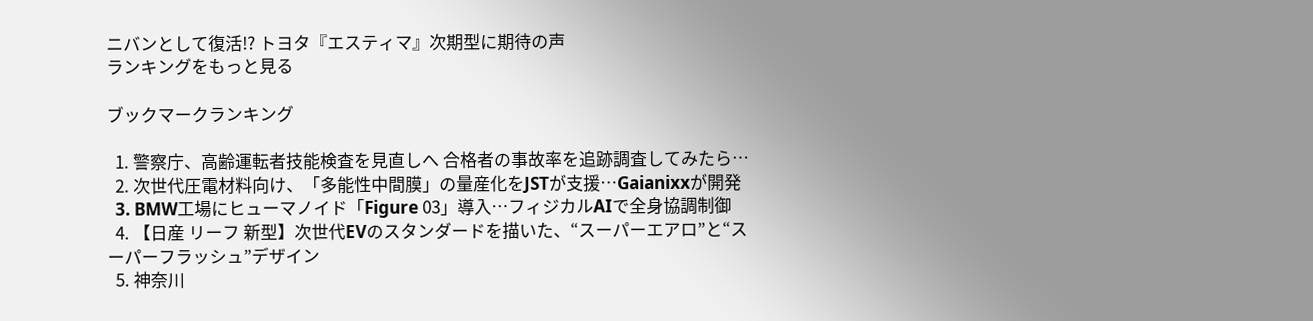ニバンとして復活!? トヨタ『エスティマ』次期型に期待の声
ランキングをもっと見る

ブックマークランキング

  1. 警察庁、高齢運転者技能検査を見直しへ 合格者の事故率を追跡調査してみたら…
  2. 次世代圧電材料向け、「多能性中間膜」の量産化をJSTが支援…Gaianixxが開発
  3. BMW工場にヒューマノイド「Figure 03」導入…フィジカルAIで全身協調制御
  4. 【日産 リーフ 新型】次世代EVのスタンダードを描いた、“スーパーエアロ”と“スーパーフラッシュ”デザイン
  5. 神奈川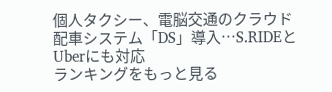個人タクシー、電脳交通のクラウド配車システム「DS」導入…S.RIDEとUberにも対応
ランキングをもっと見る